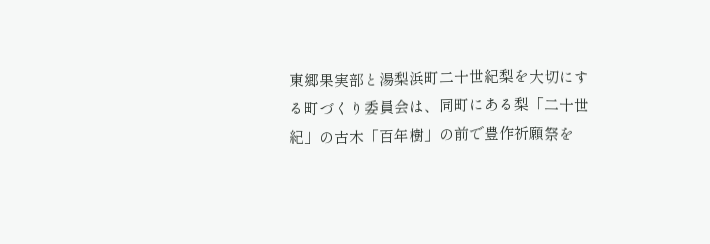東郷果実部と湯梨浜町二十世紀梨を大切にする町づくり委員会は、同町にある梨「二十世紀」の古木「百年樹」の前で豊作祈願祭を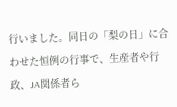行いました。同日の「梨の日」に合わせた恒例の行事で、生産者や行政、JA関係者ら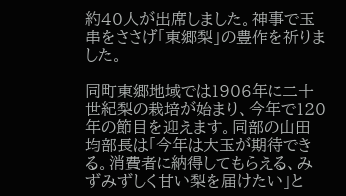約40人が出席しました。神事で玉串をささげ「東郷梨」の豊作を祈りました。

同町東郷地域では1906年に二十世紀梨の栽培が始まり、今年で120年の節目を迎えます。同部の山田均部長は「今年は大玉が期待できる。消費者に納得してもらえる、みずみずしく甘い梨を届けたい」と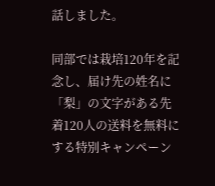話しました。

同部では栽培120年を記念し、届け先の姓名に「梨」の文字がある先着120人の送料を無料にする特別キャンペーン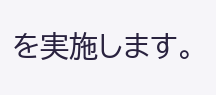を実施します。